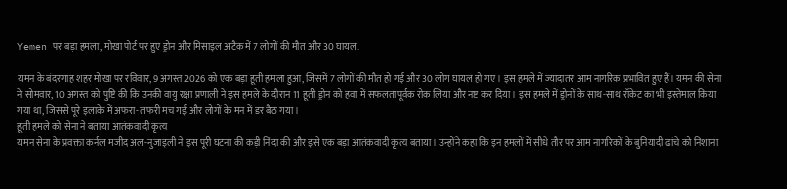Yemen पर बड़ा हमला, मोखा पोर्ट पर हुए ड्रोन और मिसाइल अटैक में 7 लोगों की मौत और 30 घायल.

यमन के बंदरगाह शहर मोखा पर रविवार, 9 अगस्त 2026 को एक बड़ा हूती हमला हुआ, जिसमें 7 लोगों की मौत हो गई और 30 लोग घायल हो गए। इस हमले में ज्यादातर आम नागरिक प्रभावित हुए हैं। यमन की सेना ने सोमवार, 10 अगस्त को पुष्टि की कि उनकी वायु रक्षा प्रणाली ने इस हमले के दौरान 11 हूती ड्रोन को हवा में सफलतापूर्वक रोक लिया और नष्ट कर दिया। इस हमले में ड्रोनों के साथ-साथ रॉकेट का भी इस्तेमाल किया गया था, जिससे पूरे इलाके में अफरा-तफरी मच गई और लोगों के मन में डर बैठ गया।
हूती हमले को सेना ने बताया आतंकवादी कृत्य
यमन सेना के प्रवक्ता कर्नल मजीद अल-नुजाइली ने इस पूरी घटना की कड़ी निंदा की और इसे एक बड़ा आतंकवादी कृत्य बताया। उन्होंने कहा कि इन हमलों में सीधे तौर पर आम नागरिकों के बुनियादी ढांचे को निशाना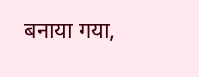बनाया गया,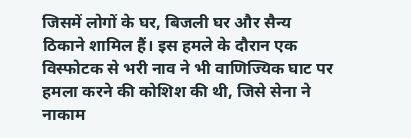जिसमें लोगों के घर, बिजली घर और सैन्य ठिकाने शामिल हैं। इस हमले के दौरान एक विस्फोटक से भरी नाव ने भी वाणिज्यिक घाट पर हमला करने की कोशिश की थी, जिसे सेना ने नाकाम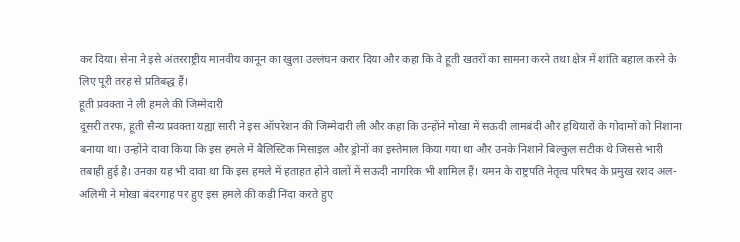कर दिया। सेना ने इसे अंतरराष्ट्रीय मानवीय कानून का खुला उल्लंघन करार दिया और कहा कि वे हूती खतरों का सामना करने तथा क्षेत्र में शांति बहाल करने के लिए पूरी तरह से प्रतिबद्ध हैं।
हूती प्रवक्ता ने ली हमले की जिम्मेदारी
दूसरी तरफ, हूती सैन्य प्रवक्ता यह्या सारी ने इस ऑपरेशन की जिम्मेदारी ली और कहा कि उन्होंने मोखा में सऊदी लामबंदी और हथियारों के गोदामों को निशाना बनाया था। उन्होंने दावा किया कि इस हमले में बैलिस्टिक मिसाइल और ड्रोनों का इस्तेमाल किया गया था और उनके निशाने बिल्कुल सटीक थे जिससे भारी तबाही हुई है। उनका यह भी दावा था कि इस हमले में हताहत होने वालों में सऊदी नागरिक भी शामिल हैं। यमन के राष्ट्रपति नेतृत्व परिषद के प्रमुख रशद अल-अलिमी ने मोखा बंदरगाह पर हुए इस हमले की कड़ी निंदा करते हुए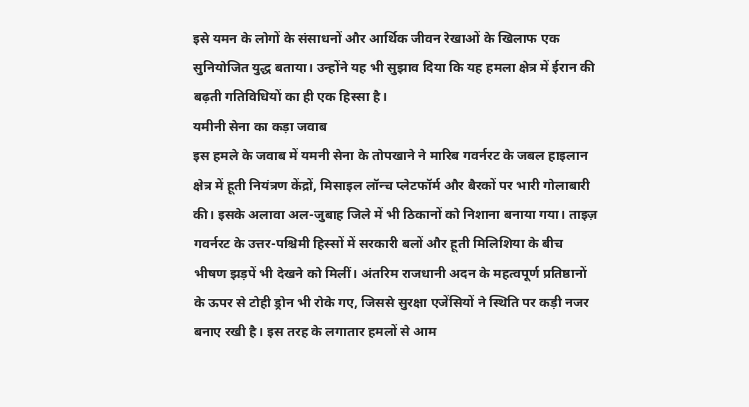इसे यमन के लोगों के संसाधनों और आर्थिक जीवन रेखाओं के खिलाफ एक सुनियोजित युद्ध बताया। उन्होंने यह भी सुझाव दिया कि यह हमला क्षेत्र में ईरान की बढ़ती गतिविधियों का ही एक हिस्सा है।
यमीनी सेना का कड़ा जवाब
इस हमले के जवाब में यमनी सेना के तोपखाने ने मारिब गवर्नरट के जबल हाइलान क्षेत्र में हूती नियंत्रण केंद्रों, मिसाइल लॉन्च प्लेटफॉर्म और बैरकों पर भारी गोलाबारी की। इसके अलावा अल-जुबाह जिले में भी ठिकानों को निशाना बनाया गया। ताइज़ गवर्नरट के उत्तर-पश्चिमी हिस्सों में सरकारी बलों और हूती मिलिशिया के बीच भीषण झड़पें भी देखने को मिलीं। अंतरिम राजधानी अदन के महत्वपूर्ण प्रतिष्ठानों के ऊपर से टोही ड्रोन भी रोके गए, जिससे सुरक्षा एजेंसियों ने स्थिति पर कड़ी नजर बनाए रखी है। इस तरह के लगातार हमलों से आम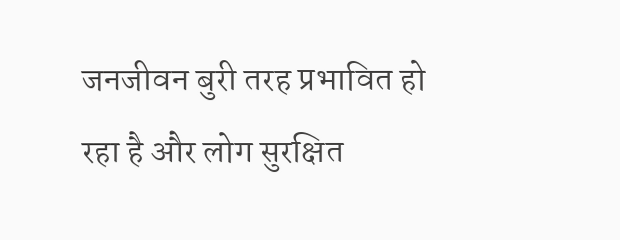जनजीवन बुरी तरह प्रभावित हो रहा है और लोग सुरक्षित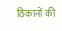ठिकानों की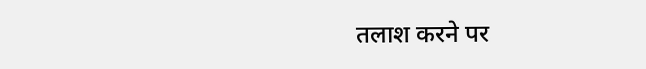तलाश करने पर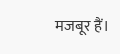मजबूर हैं।